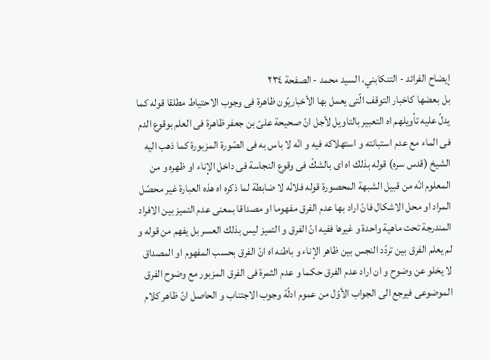إيضاح الفرائد - التنكابني، السيد محمد - الصفحة ٢٣٤
بل بعضها كاخبار التوقف الّتى يعمل بها الأخباريّون ظاهرة فى وجوب الاحتياط مطلقا قوله كما يدلّ عليه تأويلهم اه التعبير بالتاويل لأجل انّ صحيحة علىّ بن جعفر ظاهرة فى العلم بوقوع الدم فى الماء مع عدم استبانته و استهلاكه فيه و انّه لا باس به فى الصّورة المزبورة كما ذهب اليه الشيخ (قدس سره) قوله بذلك اه اى بالشكّ فى وقوع النجاسة فى داخل الإناء او ظهره و من المعلوم انّه من قبيل الشبهة المحصورة قوله فلانّه لا ضابطة لما ذكره اه هذه العبارة غير محصّل المراد او محل الاشكال فانّ اراد بها عدم الفرق مفهوما او مصداقا بمعنى عدم التميز بين الافراد المندرجة تحت ماهية واحدة و غيرها ففيه انّ الفرق و التميز ليس بذلك العسر بل يفهم من قوله و لم يعلم الفرق بين تردّد النجس بين ظاهر الإناء و باطنه اه انّ الفرق بحسب المفهوم او المصداق لا يخلو عن وضوح و ان اراد عدم الفرق حكما و عدم الثمرة فى الفرق المزبور مع وضوح الفرق الموضوعى فيرجع الى الجواب الأوّل من عموم ادلّة وجوب الاجتناب و الحاصل انّ ظاهر كلام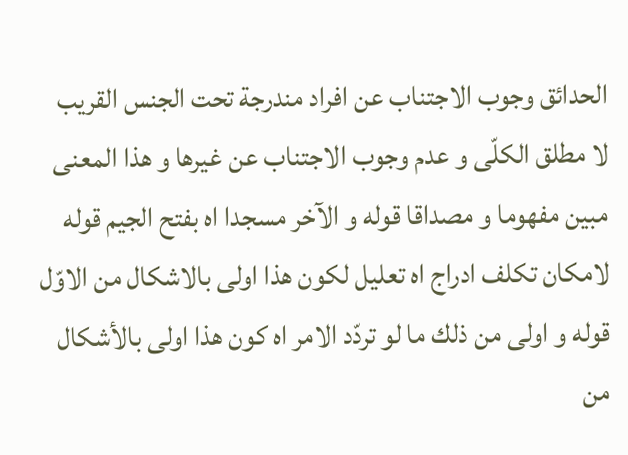الحدائق وجوب الاجتناب عن افراد مندرجة تحت الجنس القريب لا مطلق الكلّى و عدم وجوب الاجتناب عن غيرها و هذا المعنى مبين مفهوما و مصداقا قوله و الآخر مسجدا اه بفتح الجيم قوله لامكان تكلف ادراج اه تعليل لكون هذا اولى بالاشكال من الاوّل قوله و اولى من ذلك ما لو تردّد الامر اه كون هذا اولى بالأشكال من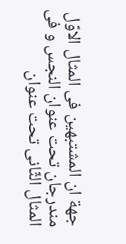جهة ان المشتبهين فى المثال الاوّل مندرجان تحت عنوان النجس و فى المثال الثّانى تحت عنوان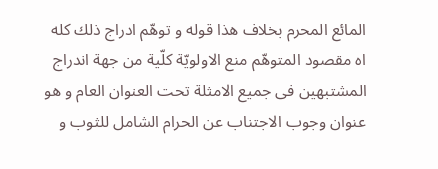المائع المحرم بخلاف هذا قوله و توهّم ادراج ذلك كله اه مقصود المتوهّم منع الاولويّة كلّية من جهة اندراج المشتبهين فى جميع الامثلة تحت العنوان العام و هو عنوان وجوب الاجتناب عن الحرام الشامل للثوب و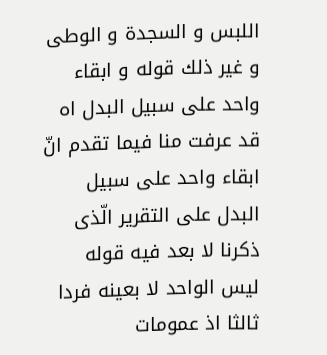اللبس و السجدة و الوطى و غير ذلك قوله و ابقاء واحد على سبيل البدل اه قد عرفت منا فيما تقدم انّ ابقاء واحد على سبيل البدل على التقرير الّذى ذكرنا لا بعد فيه قوله ليس الواحد لا بعينه فردا ثالثا اذ عمومات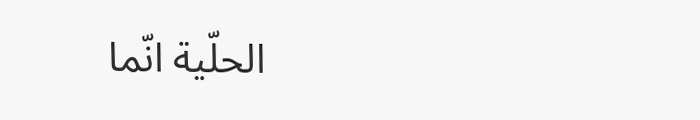الحلّية انّما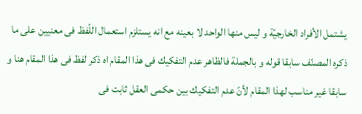يشتمل الأفراد الخارجيّة و ليس منها الواحد لا بعينه مع انه يستلزم استعمال اللّفظ فى معنيين على ما ذكره المصنّف سابقا قوله و بالجملة فالظاهر عدم التفكيك فى هذا المقام اه ذكر لفظ فى هذا المقام هنا و سابقا غير مناسب لهذا المقام لأنّ عدم التفكيك بين حكمى العقل ثابت فى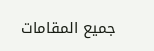جميع المقامات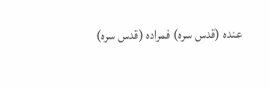عنده (قدس سره) فمراده (قدس سره)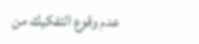عدم وقوع التفكيك من